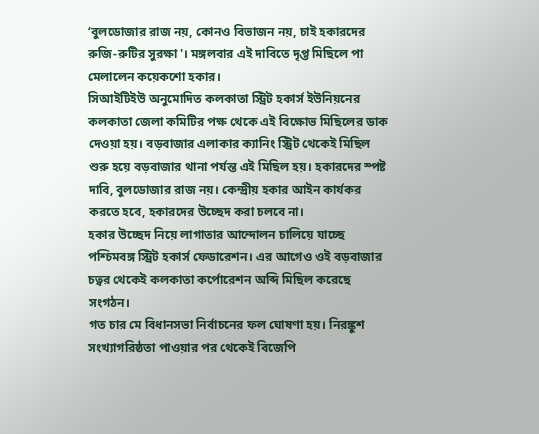‘বুলডোজার রাজ নয়, কোনও বিভাজন নয়, চাই হকারদের রুজি-রুটির সুরক্ষা'। মঙ্গলবার এই দাবিতে দৃপ্ত মিছিলে পা মেলালেন কয়েকশো হকার।
সিআইটিইউ অনুমোদিত কলকাতা স্ট্রিট হকার্স ইউনিয়নের কলকাতা জেলা কমিটির পক্ষ থেকে এই বিক্ষোভ মিছিলের ডাক দেওয়া হয়। বড়বাজার এলাকার ক্যানিং স্ট্রিট থেকেই মিছিল শুরু হয়ে বড়বাজার থানা পর্যন্ত এই মিছিল হয়। হকারদের স্পষ্ট দাবি, বুলডোজার রাজ নয়। কেন্দ্রীয় হকার আইন কার্যকর করতে হবে, হকারদের উচ্ছেদ করা চলবে না।
হকার উচ্ছেদ নিয়ে লাগাতার আন্দোলন চালিয়ে যাচ্ছে পশ্চিমবঙ্গ স্ট্রিট হকার্স ফেডারেশন। এর আগেও ওই বড়বাজার চত্বর থেকেই কলকাতা কর্পোরেশন অব্দি মিছিল করেছে সংগঠন।
গত চার মে বিধানসভা নির্বাচনের ফল ঘোষণা হয়। নিরঙ্কুশ সংখ্যাগরিষ্ঠতা পাওয়ার পর থেকেই বিজেপি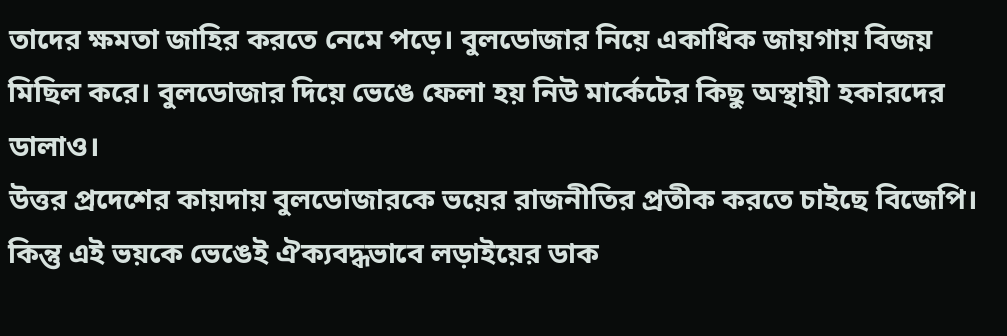তাদের ক্ষমতা জাহির করতে নেমে পড়ে। বুলডোজার নিয়ে একাধিক জায়গায় বিজয় মিছিল করে। বুলডোজার দিয়ে ভেঙে ফেলা হয় নিউ মার্কেটের কিছু অস্থায়ী হকারদের ডালাও।
উত্তর প্রদেশের কায়দায় বুলডোজারকে ভয়ের রাজনীতির প্রতীক করতে চাইছে বিজেপি। কিন্তু এই ভয়কে ভেঙেই ঐক্যবদ্ধভাবে লড়াইয়ের ডাক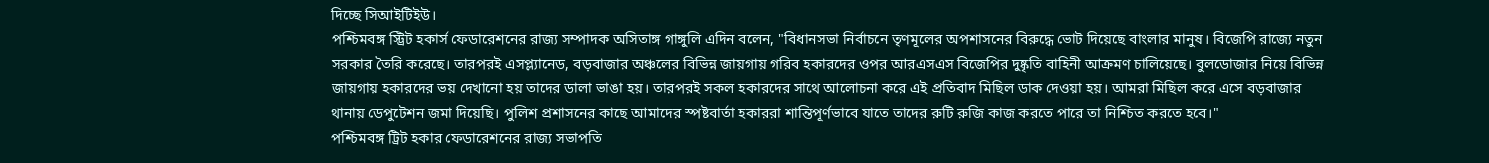দিচ্ছে সিআইটিইউ।
পশ্চিমবঙ্গ স্ট্রিট হকার্স ফেডারেশনের রাজ্য সম্পাদক অসিতাঙ্গ গাঙ্গুলি এদিন বলেন, "বিধানসভা নির্বাচনে তৃণমূলের অপশাসনের বিরুদ্ধে ভোট দিয়েছে বাংলার মানুষ। বিজেপি রাজ্যে নতুন সরকার তৈরি করেছে। তারপরই এসপ্ল্যানেড, বড়বাজার অঞ্চলের বিভিন্ন জায়গায় গরিব হকারদের ওপর আরএসএস বিজেপির দুষ্কৃতি বাহিনী আক্রমণ চালিয়েছে। বুলডোজার নিয়ে বিভিন্ন জায়গায় হকারদের ভয় দেখানো হয় তাদের ডালা ভাঙা হয়। তারপরই সকল হকারদের সাথে আলোচনা করে এই প্রতিবাদ মিছিল ডাক দেওয়া হয়। আমরা মিছিল করে এসে বড়বাজার থানায় ডেপুটেশন জমা দিয়েছি। পুলিশ প্রশাসনের কাছে আমাদের স্পষ্টবার্তা হকাররা শান্তিপূর্ণভাবে যাতে তাদের রুটি রুজি কাজ করতে পারে তা নিশ্চিত করতে হবে।"
পশ্চিমবঙ্গ ট্রিট হকার ফেডারেশনের রাজ্য সভাপতি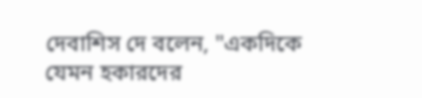দেবাশিস দে বলেন, "একদিকে যেমন হকারদের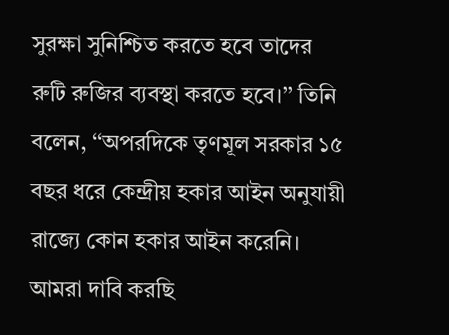সুরক্ষা সুনিশ্চিত করতে হবে তাদের রুটি রুজির ব্যবস্থা করতে হবে।’’ তিনি বলেন, ‘‘অপরদিকে তৃণমূল সরকার ১৫ বছর ধরে কেন্দ্রীয় হকার আইন অনুযায়ী রাজ্যে কোন হকার আইন করেনি। আমরা দাবি করছি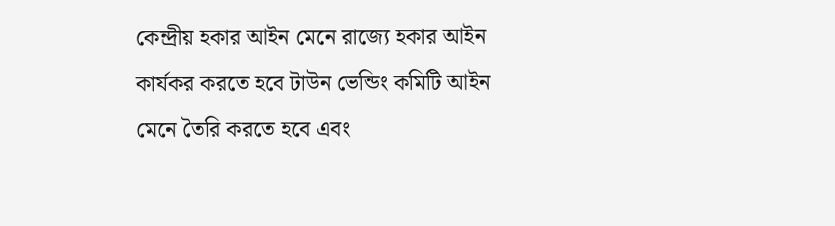কেন্দ্রীয় হকার আইন মেনে রাজ্যে হকার আইন কার্যকর করতে হবে টাউন ভেন্ডিং কমিটি আইন মেনে তৈরি করতে হবে এবং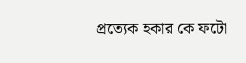প্রত্যেক হকার কে ফটো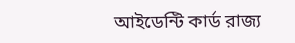আইডেন্টি কার্ড রাজ্য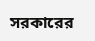সরকারের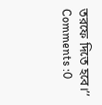তরফে দিতে হবে।’’
Comments :0